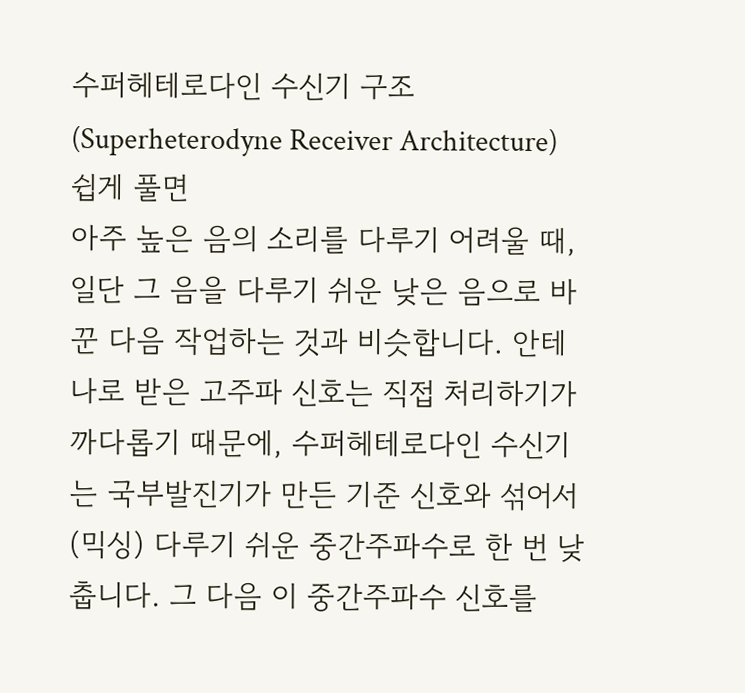수퍼헤테로다인 수신기 구조 (Superheterodyne Receiver Architecture)
쉽게 풀면
아주 높은 음의 소리를 다루기 어려울 때, 일단 그 음을 다루기 쉬운 낮은 음으로 바꾼 다음 작업하는 것과 비슷합니다. 안테나로 받은 고주파 신호는 직접 처리하기가 까다롭기 때문에, 수퍼헤테로다인 수신기는 국부발진기가 만든 기준 신호와 섞어서(믹싱) 다루기 쉬운 중간주파수로 한 번 낮춥니다. 그 다음 이 중간주파수 신호를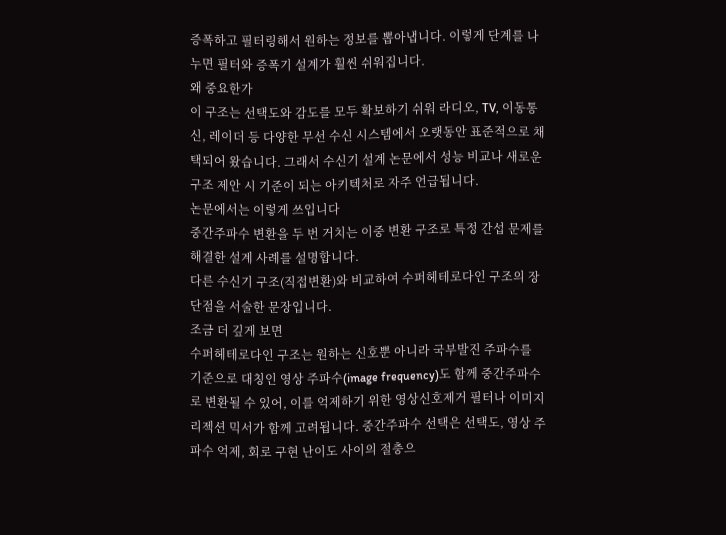증폭하고 필터링해서 원하는 정보를 뽑아냅니다. 이렇게 단계를 나누면 필터와 증폭기 설계가 훨씬 쉬워집니다.
왜 중요한가
이 구조는 선택도와 감도를 모두 확보하기 쉬워 라디오, TV, 이동통신, 레이더 등 다양한 무선 수신 시스템에서 오랫동안 표준적으로 채택되어 왔습니다. 그래서 수신기 설계 논문에서 성능 비교나 새로운 구조 제안 시 기준이 되는 아키텍처로 자주 언급됩니다.
논문에서는 이렇게 쓰입니다
중간주파수 변환을 두 번 거치는 이중 변환 구조로 특정 간섭 문제를 해결한 설계 사례를 설명합니다.
다른 수신기 구조(직접변환)와 비교하여 수퍼헤테로다인 구조의 장단점을 서술한 문장입니다.
조금 더 깊게 보면
수퍼헤테로다인 구조는 원하는 신호뿐 아니라 국부발진 주파수를 기준으로 대칭인 영상 주파수(image frequency)도 함께 중간주파수로 변환될 수 있어, 이를 억제하기 위한 영상신호제거 필터나 이미지 리젝션 믹서가 함께 고려됩니다. 중간주파수 선택은 선택도, 영상 주파수 억제, 회로 구현 난이도 사이의 절충으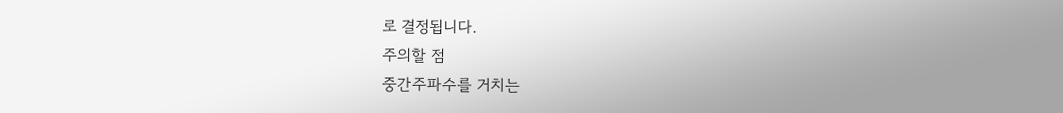로 결정됩니다.
주의할 점
중간주파수를 거치는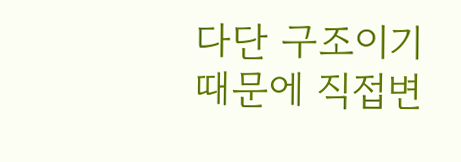다단 구조이기 때문에 직접변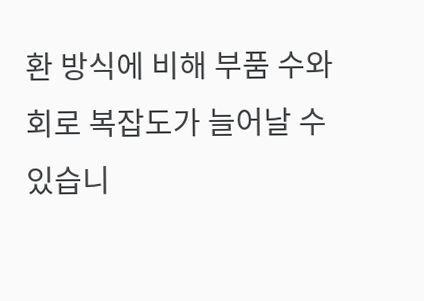환 방식에 비해 부품 수와 회로 복잡도가 늘어날 수 있습니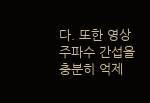다. 또한 영상 주파수 간섭을 충분히 억제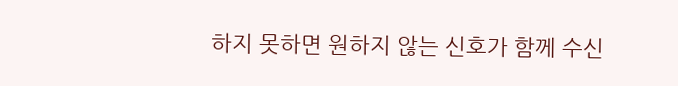하지 못하면 원하지 않는 신호가 함께 수신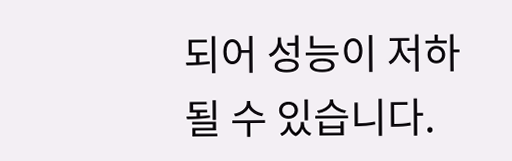되어 성능이 저하될 수 있습니다.